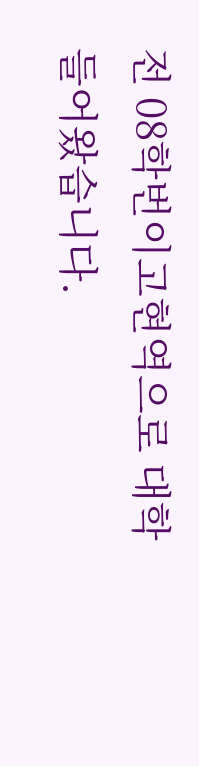전 08학번이고현역으로 대학 들어왔습니다.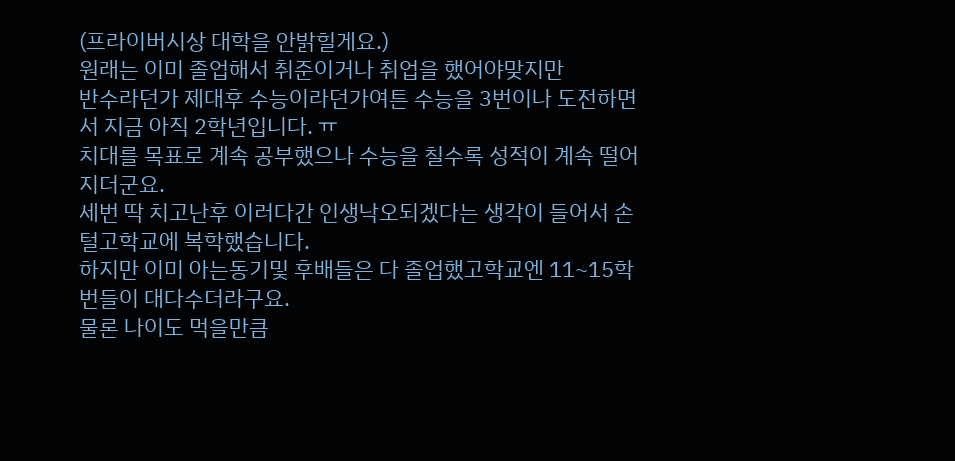(프라이버시상 대학을 안밝힐게요.)
원래는 이미 졸업해서 취준이거나 취업을 했어야맞지만
반수라던가 제대후 수능이라던가여튼 수능을 3번이나 도전하면서 지금 아직 2학년입니다. ㅠ
치대를 목표로 계속 공부했으나 수능을 칠수록 성적이 계속 떨어지더군요.
세번 딱 치고난후 이러다간 인생낙오되겠다는 생각이 들어서 손털고학교에 복학했습니다.
하지만 이미 아는동기및 후배들은 다 졸업했고학교엔 11~15학번들이 대다수더라구요.
물론 나이도 먹을만큼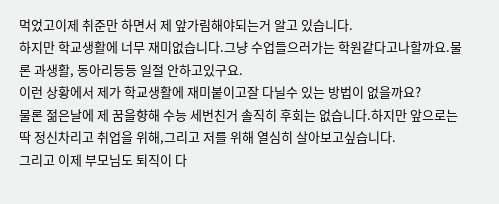먹었고이제 취준만 하면서 제 앞가림해야되는거 알고 있습니다.
하지만 학교생활에 너무 재미없습니다.그냥 수업들으러가는 학원같다고나할까요.물론 과생활, 동아리등등 일절 안하고있구요.
이런 상황에서 제가 학교생활에 재미붙이고잘 다닐수 있는 방법이 없을까요?
물론 젊은날에 제 꿈을향해 수능 세번친거 솔직히 후회는 없습니다.하지만 앞으로는 딱 정신차리고 취업을 위해,그리고 저를 위해 열심히 살아보고싶습니다.
그리고 이제 부모님도 퇴직이 다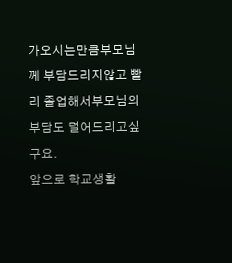가오시는만큼부모님께 부담드리지않고 빨리 졸업해서부모님의 부담도 덜어드리고싶구요.
앞으로 학교생활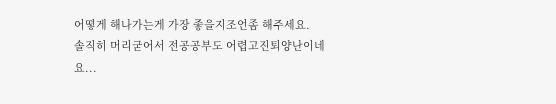어떻게 해나가는게 가장 좋을지조언좀 해주세요.
솔직히 머리굳어서 전공공부도 어렵고진퇴양난이네요...